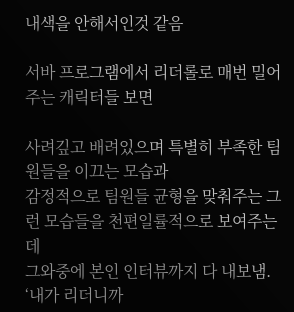내색을 안해서인것 같음

서바 프로그램에서 리더롤로 매번 밀어주는 캐릭터들 보면

사려깊고 배려있으며 특별히 부족한 팀원들을 이끄는 모습과
감정적으로 팀원들 균형을 맞춰주는 그런 모습들을 천편일률적으로 보여주는데
그와중에 본인 인터뷰까지 다 내보냄.
‘내가 리더니까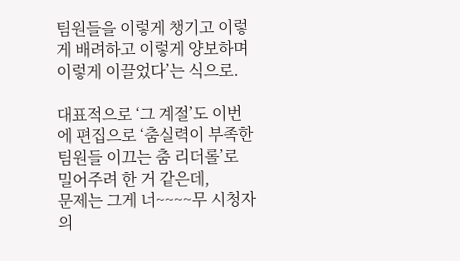팀원들을 이렇게 챙기고 이렇게 배려하고 이렇게 양보하며 이렇게 이끌었다’는 식으로.

대표적으로 ‘그 계절’도 이번에 편집으로 ‘춤실력이 부족한 팀원들 이끄는 춤 리더롤’로 밀어주려 한 거 같은데,
문제는 그게 너~~~~무 시청자 의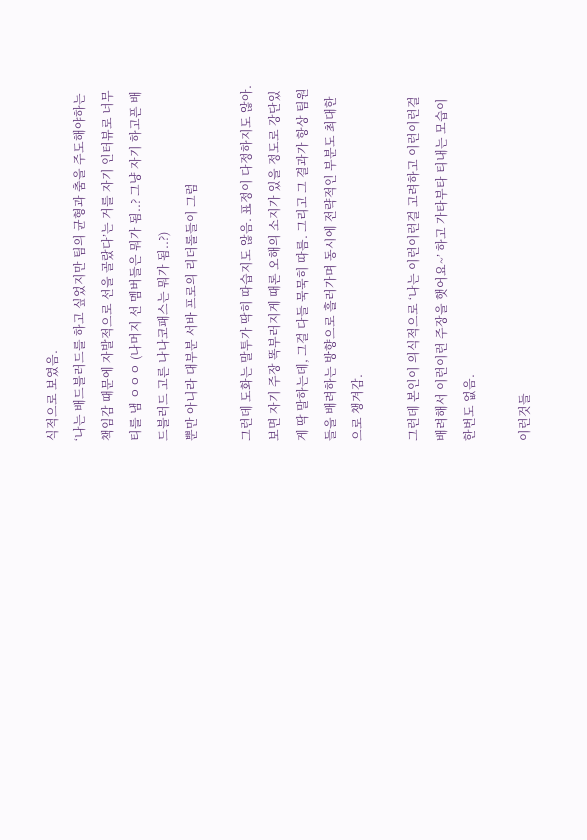식적으로 보였음.
‘나는 배드블러드를 하고 싶었지만 팀의 균형과 춤을 주도해야하는 책임감 때문에 자발적으로 선을 골랐다’는 거를 자기 인터뷰로 너무 티를 냄 ㅇㅇㅇ (나머지 선 멤버들은 뭐가 됨..? 그냥 자기 하고픈 배드블러드 고른 나나코패스는 뭐가 됨..?)
뿐만 아니라 대부분 서바 프로의 리더롤들이 그럼

그런데 도화는 말투가 딱히 따습지도 않음. 표정이 다정하지도 않아. 보면 자기 주장 똑부러지게 때론 오해의 소지가 있을 정도로 강단있게 딱 말하는데, 그걸 다들 묵묵히 따름. 그리고 그 결과가 항상 팀원들을 배려하는 방향으로 흘러가며 동시에 전략적인 부분도 최대한으로 챙겨감.

그런데 본인이 의식적으로 ‘나는 이런이런걸 고려하고 이런이런걸 배려해서 이런이런 주장을 햇어요~’ 하고 가타부타 티내는 모습이 한번도 없음.

이런것들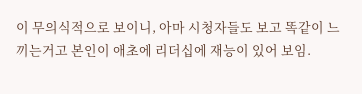이 무의식적으로 보이니, 아마 시청자들도 보고 똑같이 느끼는거고 본인이 애초에 리더십에 재능이 있어 보임.